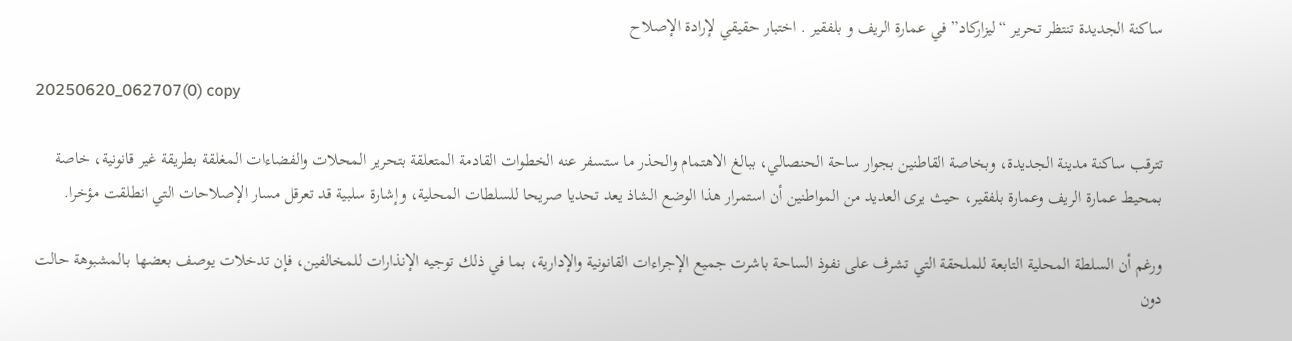ساكنة الجديدة تنتظر تحرير “ليزاركاد” في عمارة الريف و بلفقير . اختبار حقيقي لإرادة الإصلاح

20250620_062707(0) copy

تترقب ساكنة مدينة الجديدة، وبخاصة القاطنين بجوار ساحة الحنصالي، ببالغ الاهتمام والحذر ما ستسفر عنه الخطوات القادمة المتعلقة بتحرير المحلات والفضاءات المغلقة بطريقة غير قانونية، خاصة بمحيط عمارة الريف وعمارة بلفقير، حيث يرى العديد من المواطنين أن استمرار هذا الوضع الشاذ يعد تحديا صريحا للسلطات المحلية، وإشارة سلبية قد تعرقل مسار الإصلاحات التي انطلقت مؤخرا.

ورغم أن السلطة المحلية التابعة للملحقة التي تشرف على نفوذ الساحة باشرت جميع الإجراءات القانونية والإدارية، بما في ذلك توجيه الإنذارات للمخالفين، فإن تدخلات يوصف بعضها بـالمشبوهة حالت دون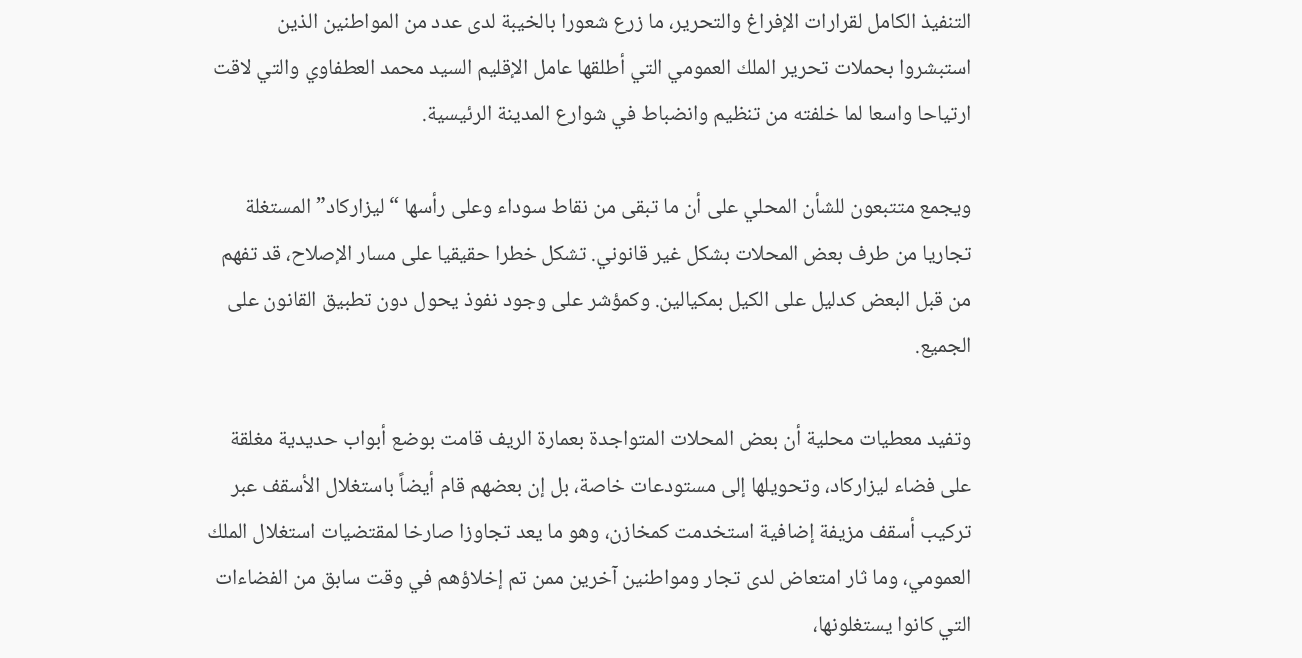التنفيذ الكامل لقرارات الإفراغ والتحرير، ما زرع شعورا بالخيبة لدى عدد من المواطنين الذين استبشروا بحملات تحرير الملك العمومي التي أطلقها عامل الإقليم السيد محمد العطفاوي والتي لاقت ارتياحا واسعا لما خلفته من تنظيم وانضباط في شوارع المدينة الرئيسية.

ويجمع متتبعون للشأن المحلي على أن ما تبقى من نقاط سوداء وعلى رأسها “ليزاركاد” المستغلة تجاريا من طرف بعض المحلات بشكل غير قانوني. تشكل خطرا حقيقيا على مسار الإصلاح، قد تفهم من قبل البعض كدليل على الكيل بمكيالين. وكمؤشر على وجود نفوذ يحول دون تطبيق القانون على الجميع.

وتفيد معطيات محلية أن بعض المحلات المتواجدة بعمارة الريف قامت بوضع أبواب حديدية مغلقة على فضاء ليزاركاد، وتحويلها إلى مستودعات خاصة، بل إن بعضهم قام أيضاً باستغلال الأسقف عبر تركيب أسقف مزيفة إضافية استخدمت كمخازن، وهو ما يعد تجاوزا صارخا لمقتضيات استغلال الملك العمومي، وما ثار امتعاض لدى تجار ومواطنين آخرين ممن تم إخلاؤهم في وقت سابق من الفضاءات التي كانوا يستغلونها،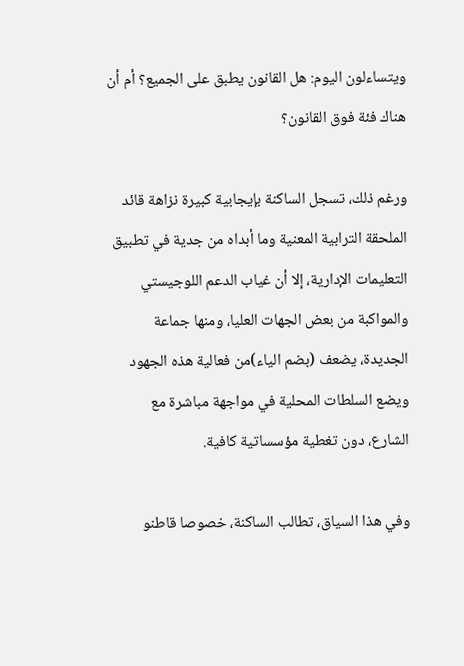ويتساءلون اليوم: هل القانون يطبق على الجميع؟ أم أن هناك فئة فوق القانون؟

ورغم ذلك، تسجل الساكنة بإيجابية كبيرة نزاهة قائد الملحقة الترابية المعنية وما أبداه من جدية في تطبيق التعليمات الإدارية، إلا أن غياب الدعم اللوجيستي والمواكبة من بعض الجهات العليا، ومنها جماعة الجديدة، يضعف (بضم الياء)من فعالية هذه الجهود ويضع السلطات المحلية في مواجهة مباشرة مع الشارع، دون تغطية مؤسساتية كافية.

وفي هذا السياق، تطالب الساكنة، خصوصا قاطنو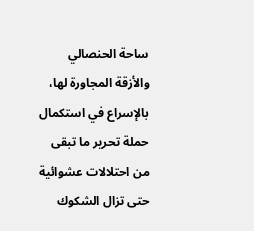ساحة الحنصالي والأزقة المجاورة لها، بالإسراع في استكمال حملة تحرير ما تبقى من احتلالات عشوائية حتى تزال الشكوك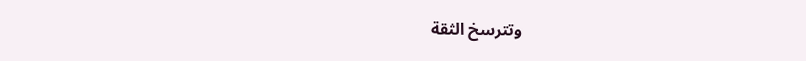وتترسخ الثقة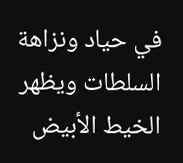في حياد ونزاهة السلطات ويظهر الخيط الأبيض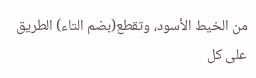من الخيط الأسود، وتقطع(بضم التاء) الطريق على كل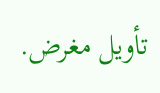تأويل مغرض.